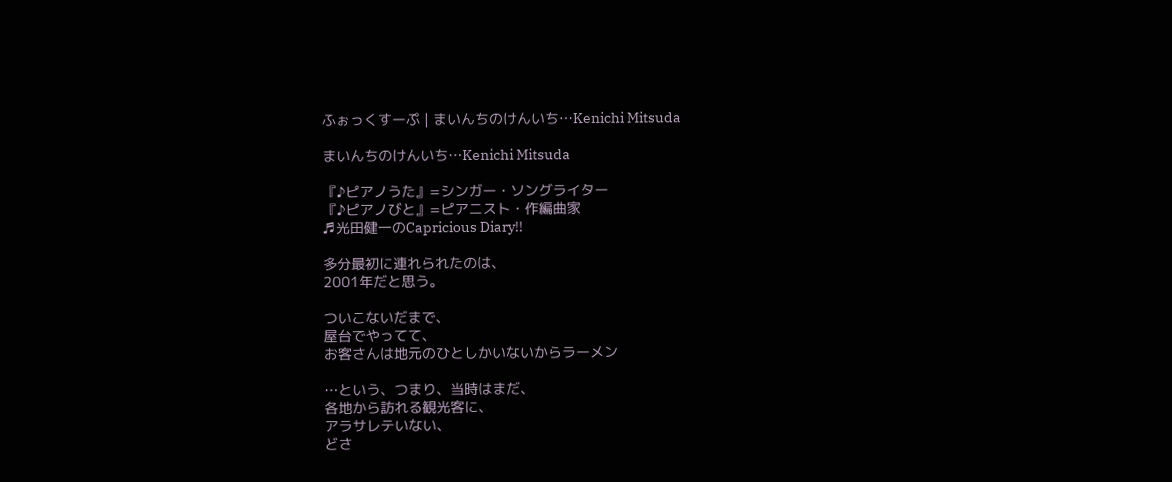ふぉっくすーぷ | まいんちのけんいち…Kenichi Mitsuda

まいんちのけんいち…Kenichi Mitsuda

『♪ピアノうた』=シンガー・ソングライター
『♪ピアノびと』=ピアニスト・作編曲家
♬光田健一のCapricious Diary!!

多分最初に連れられたのは、
2001年だと思う。

ついこないだまで、
屋台でやってて、
お客さんは地元のひとしかいないからラーメン

…という、つまり、当時はまだ、
各地から訪れる観光客に、
アラサレテいない、
どさ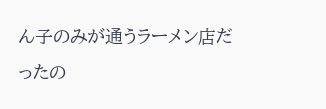ん子のみが通うラーメン店だったの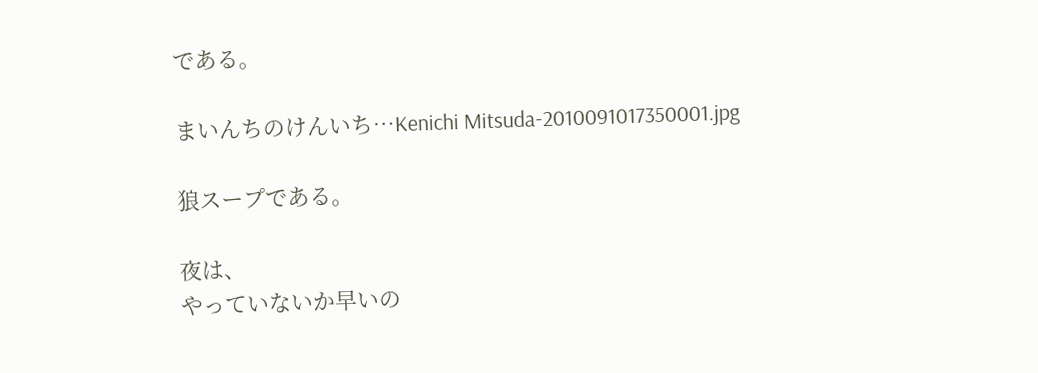である。

まいんちのけんいち…Kenichi Mitsuda-2010091017350001.jpg

狼スープである。

夜は、
やっていないか早いの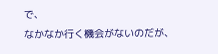で、
なかなか行く機会がないのだが、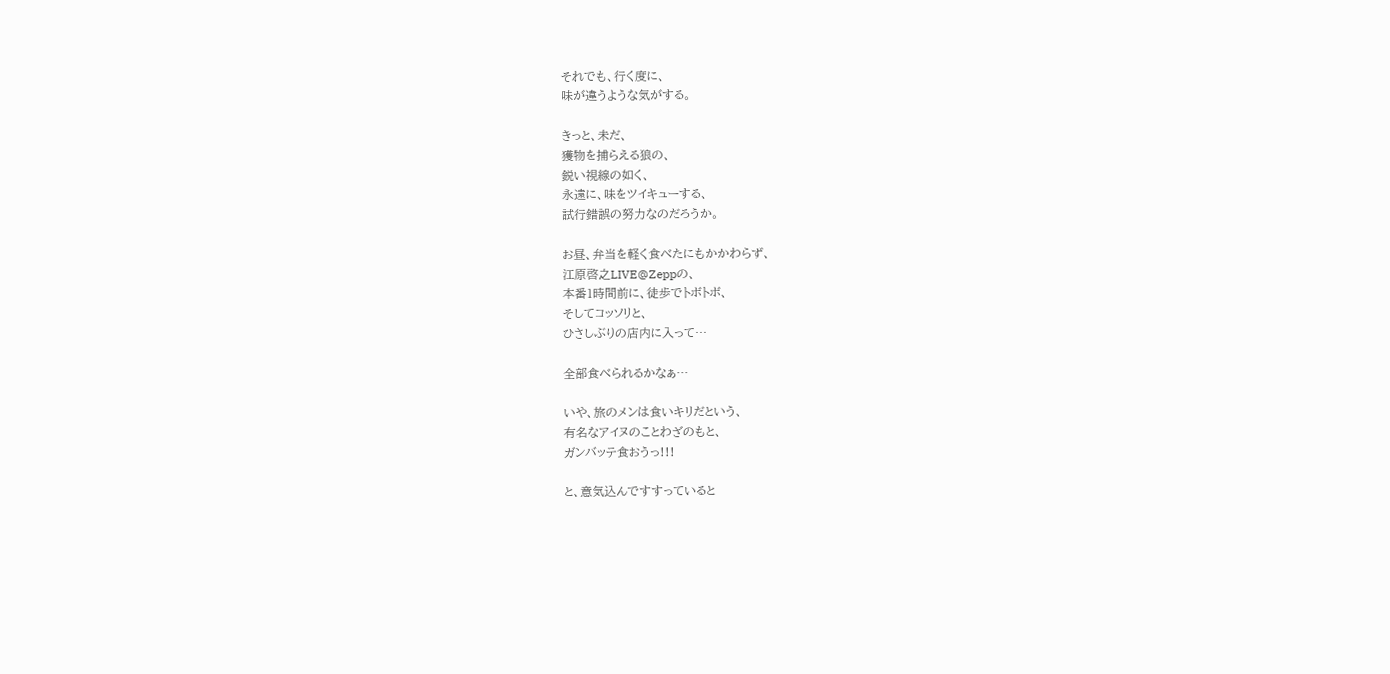それでも、行く度に、
味が違うような気がする。

きっと、未だ、
獲物を捕らえる狼の、
鋭い視線の如く、
永遠に、味をツイキューする、
試行錯誤の努力なのだろうか。

お昼、弁当を軽く食べたにもかかわらず、
江原啓之LIVE@Zeppの、
本番1時間前に、徒歩でトボトボ、
そしてコッソリと、
ひさしぶりの店内に入って…

全部食べられるかなぁ…

いや、旅のメンは食いキリだという、
有名なアイヌのことわざのもと、
ガンバッテ食おうっ!!!

と、意気込んですすっていると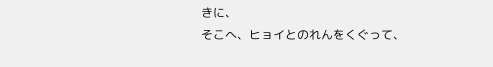きに、
そこへ、ヒョイとのれんをくぐって、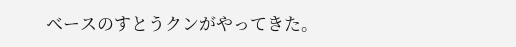ベースのすとうクンがやってきた。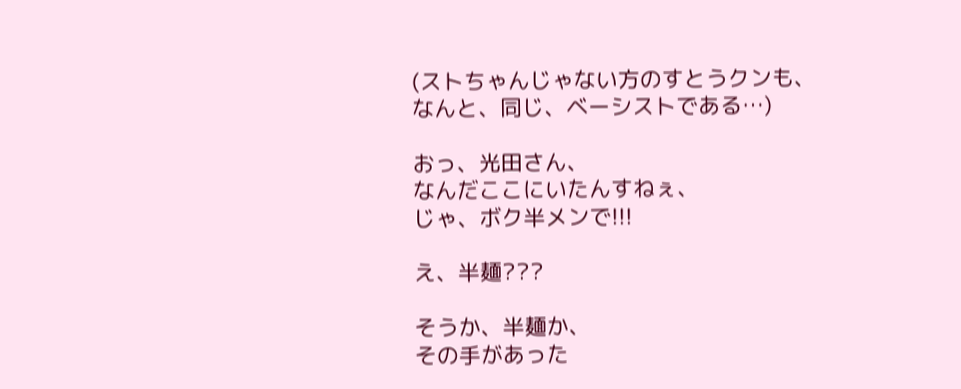(ストちゃんじゃない方のすとうクンも、
なんと、同じ、ベーシストである…)

おっ、光田さん、
なんだここにいたんすねぇ、
じゃ、ボク半メンで!!!

え、半麺???

そうか、半麺か、
その手があった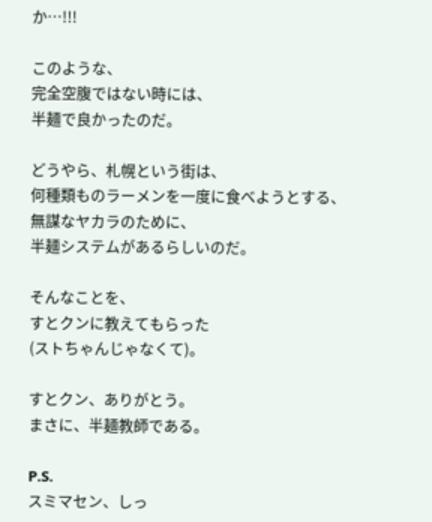か…!!!

このような、
完全空腹ではない時には、
半麺で良かったのだ。

どうやら、札幌という街は、
何種類ものラーメンを一度に食べようとする、
無謀なヤカラのために、
半麺システムがあるらしいのだ。

そんなことを、
すとクンに教えてもらった
(ストちゃんじゃなくて)。

すとクン、ありがとう。
まさに、半麺教師である。

P.S.
スミマセン、しっ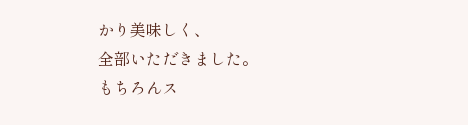かり美味しく、
全部いただきました。
もちろんス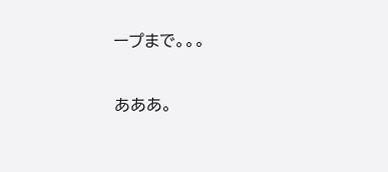ープまで。。。

あああ。